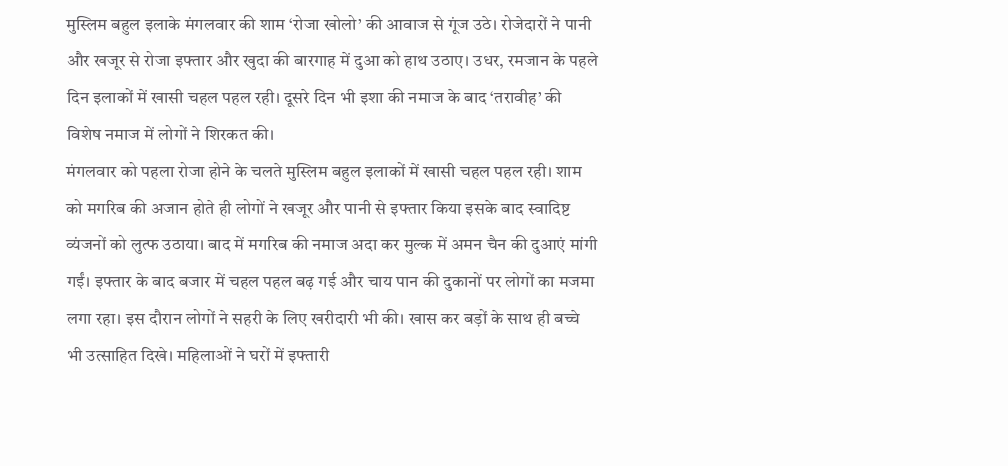मुस्लिम बहुल इलाके मंगलवार की शाम ‘रोजा खोलो’ की आवाज से गूंज उठे। रोजेदारों ने पानी और खजूर से रोजा इफ्तार और खुदा की बारगाह में दुआ को हाथ उठाए। उधर, रमजान के पहले दिन इलाकों में खासी चहल पहल रही। दूसरे दिन भी इशा की नमाज के बाद ‘तरावीह’ की विशेष नमाज में लोगों ने शिरकत की।
मंगलवार को पहला रोजा होने के चलते मुस्लिम बहुल इलाकों में खासी चहल पहल रही। शाम को मगरिब की अजान होते ही लोगों ने खजूर और पानी से इफ्तार किया इसके बाद स्वादिष्ट व्यंजनों को लुत्फ उठाया। बाद में मगरिब की नमाज अदा कर मुल्क में अमन चैन की दुआएं मांगी गईं। इफ्तार के बाद बजार में चहल पहल बढ़ गई और चाय पान की दुकानों पर लोगों का मजमा लगा रहा। इस दौरान लोगों ने सहरी के लिए खरीदारी भी की। खास कर बड़ों के साथ ही बच्चे भी उत्साहित दिखे। महिलाओं ने घरों में इफ्तारी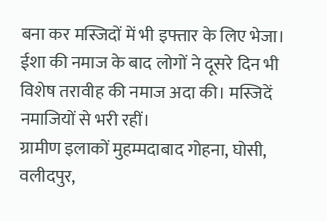बना कर मस्जिदों में भी इफ्तार के लिए भेजा।
ईशा की नमाज के बाद लोगों ने दूसरे दिन भी विशेष तरावीह की नमाज अदा की। मस्जिदें नमाजियों से भरी रहीं।
ग्रामीण इलाकों मुहम्मदाबाद गोहना, घोसी, वलीदपुर,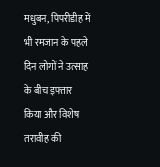मधुबन, पिपरीडीह में भी रमजान के पहले दिन लोगों ने उत्साह के बीच इफ्तार किया और विशेष तरावीह की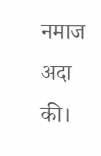नमाज अदा की।